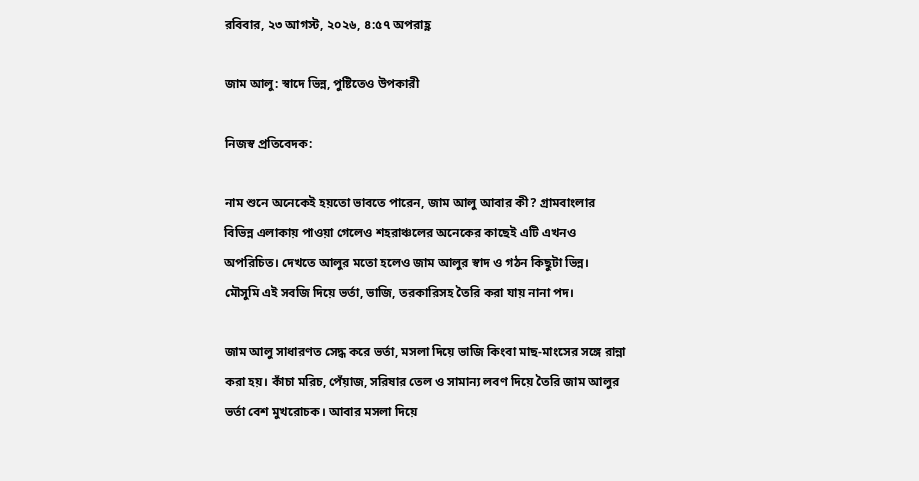রবিবার, ২৩ আগস্ট, ২০২৬, ৪:৫৭ অপরাহ্ণ

জাম আলু: স্বাদে ভিন্ন, পুষ্টিতেও উপকারী

নিজস্ব প্রতিবেদক:

নাম শুনে অনেকেই হয়তো ভাবতে পারেন, জাম আলু আবার কী? গ্রামবাংলার বিভিন্ন এলাকায় পাওয়া গেলেও শহরাঞ্চলের অনেকের কাছেই এটি এখনও অপরিচিত। দেখতে আলুর মতো হলেও জাম আলুর স্বাদ ও গঠন কিছুটা ভিন্ন। মৌসুমি এই সবজি দিয়ে ভর্তা, ভাজি, তরকারিসহ তৈরি করা যায় নানা পদ।

জাম আলু সাধারণত সেদ্ধ করে ভর্তা, মসলা দিয়ে ভাজি কিংবা মাছ-মাংসের সঙ্গে রান্না করা হয়। কাঁচা মরিচ, পেঁয়াজ, সরিষার তেল ও সামান্য লবণ দিয়ে তৈরি জাম আলুর ভর্তা বেশ মুখরোচক। আবার মসলা দিয়ে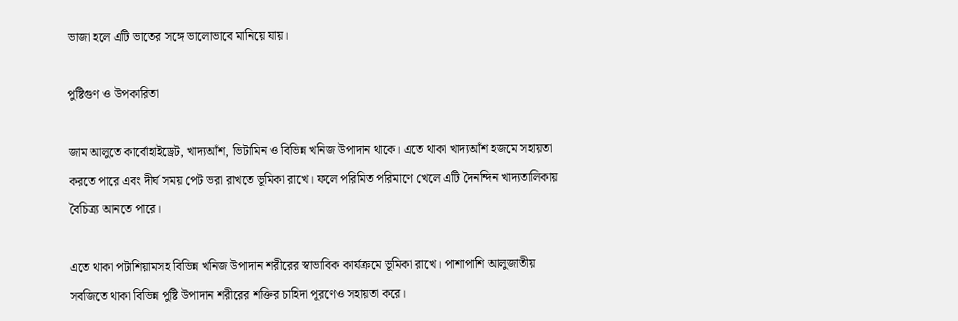ভাজা হলে এটি ভাতের সঙ্গে ভালোভাবে মানিয়ে যায়।

পুষ্টিগুণ ও উপকারিতা

জাম আলুতে কার্বোহাইড্রেট, খাদ্যআঁশ, ভিটামিন ও বিভিন্ন খনিজ উপাদান থাকে। এতে থাকা খাদ্যআঁশ হজমে সহায়তা করতে পারে এবং দীর্ঘ সময় পেট ভরা রাখতে ভূমিকা রাখে। ফলে পরিমিত পরিমাণে খেলে এটি দৈনন্দিন খাদ্যতালিকায় বৈচিত্র্য আনতে পারে।

এতে থাকা পটাশিয়ামসহ বিভিন্ন খনিজ উপাদান শরীরের স্বাভাবিক কার্যক্রমে ভূমিকা রাখে। পাশাপাশি আলুজাতীয় সবজিতে থাকা বিভিন্ন পুষ্টি উপাদান শরীরের শক্তির চাহিদা পূরণেও সহায়তা করে।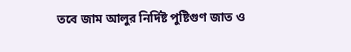তবে জাম আলুর নির্দিষ্ট পুষ্টিগুণ জাত ও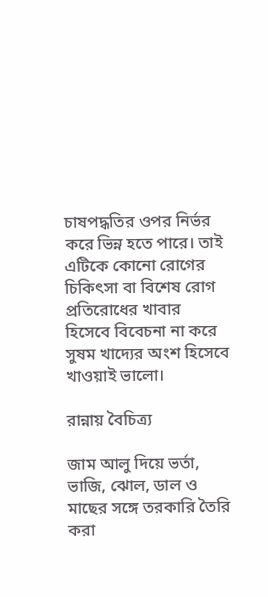চাষপদ্ধতির ওপর নির্ভর করে ভিন্ন হতে পারে। তাই এটিকে কোনো রোগের চিকিৎসা বা বিশেষ রোগ প্রতিরোধের খাবার হিসেবে বিবেচনা না করে সুষম খাদ্যের অংশ হিসেবে খাওয়াই ভালো।

রান্নায় বৈচিত্র্য

জাম আলু দিয়ে ভর্তা, ভাজি, ঝোল, ডাল ও মাছের সঙ্গে তরকারি তৈরি করা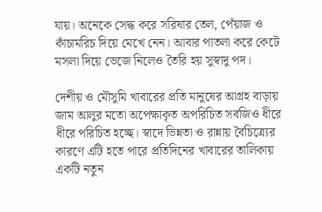যায়। অনেকে সেদ্ধ করে সরিষার তেল, পেঁয়াজ ও কাঁচামরিচ দিয়ে মেখে নেন। আবার পাতলা করে কেটে মসলা দিয়ে ভেজে নিলেও তৈরি হয় সুস্বাদু পদ।

দেশীয় ও মৌসুমি খাবারের প্রতি মানুষের আগ্রহ বাড়ায় জাম আলুর মতো অপেক্ষাকৃত অপরিচিত সবজিও ধীরে ধীরে পরিচিত হচ্ছে। স্বাদে ভিন্নতা ও রান্নায় বৈচিত্র্যের কারণে এটি হতে পারে প্রতিদিনের খাবারের তালিকায় একটি নতুন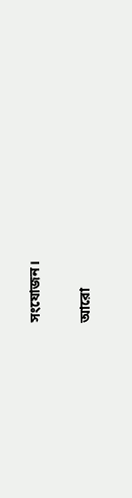সংযোজন।

আরো